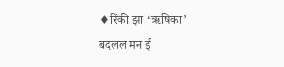♦रिंकी झा ‘ऋषिका’
बदलल मन ई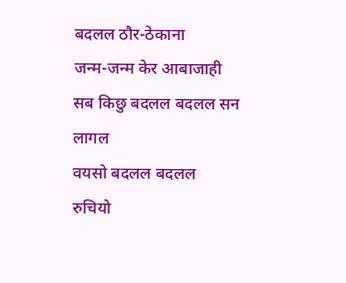बदलल ठौर-ठेकाना
जन्म-जन्म केर आबाजाही
सब किछु बदलल बदलल सन
लागल
वयसो बदलल बदलल
रुचियो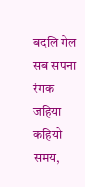बदलि गेल
सब सपना रंगक
जहिया कहियो समय,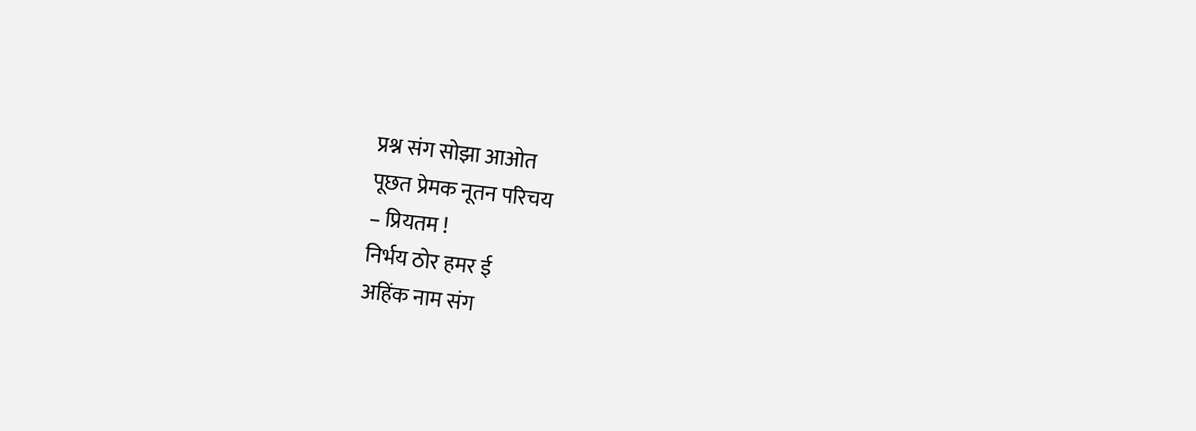प्रश्न संग सोझा आओत
पूछत प्रेमक नूतन परिचय
– प्रियतम !
निर्भय ठोर हमर ई
अहिंक नाम संग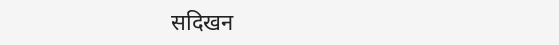सदिखन